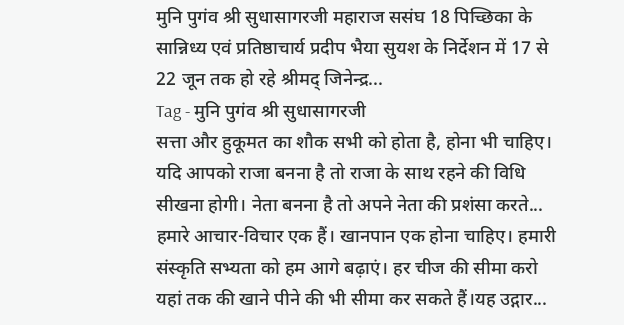मुनि पुगंव श्री सुधासागरजी महाराज ससंघ 18 पिच्छिका के सान्निध्य एवं प्रतिष्ठाचार्य प्रदीप भैया सुयश के निर्देशन में 17 से 22 जून तक हो रहे श्रीमद् जिनेन्द्र...
Tag - मुनि पुगंव श्री सुधासागरजी
सत्ता और हुकूमत का शौक सभी को होता है, होना भी चाहिए। यदि आपको राजा बनना है तो राजा के साथ रहने की विधि सीखना होगी। नेता बनना है तो अपने नेता की प्रशंसा करते...
हमारे आचार-विचार एक हैं। खानपान एक होना चाहिए। हमारी संस्कृति सभ्यता को हम आगे बढ़ाएं। हर चीज की सीमा करो यहां तक की खाने पीने की भी सीमा कर सकते हैं।यह उद्गार...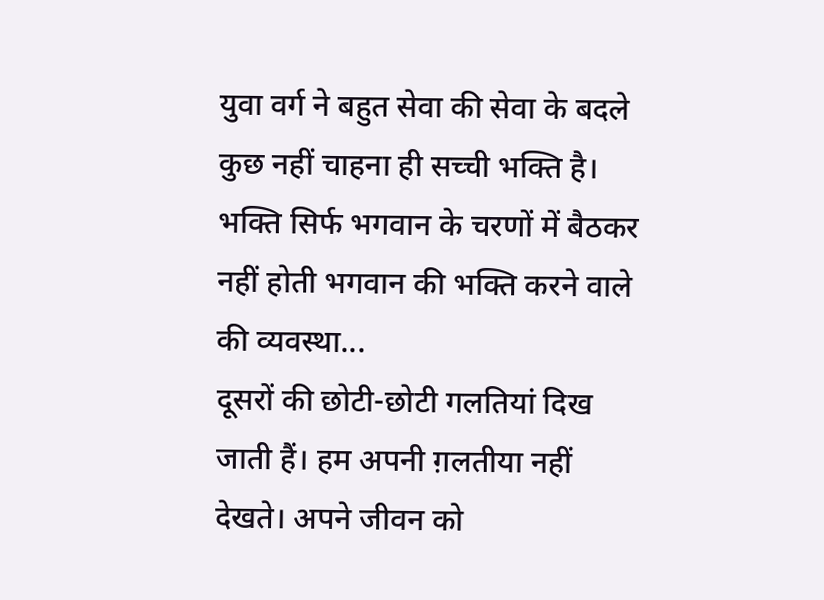युवा वर्ग ने बहुत सेवा की सेवा के बदले कुछ नहीं चाहना ही सच्ची भक्ति है। भक्ति सिर्फ भगवान के चरणों में बैठकर नहीं होती भगवान की भक्ति करने वाले की व्यवस्था...
दूसरों की छोटी-छोटी गलतियां दिख जाती हैं। हम अपनी ग़लतीया नहीं देखते। अपने जीवन को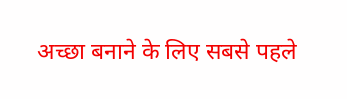अच्छा बनाने के लिए सबसे पहले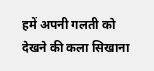हमें अपनी गलती को देखने की कला सिखाना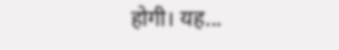होगी। यह...